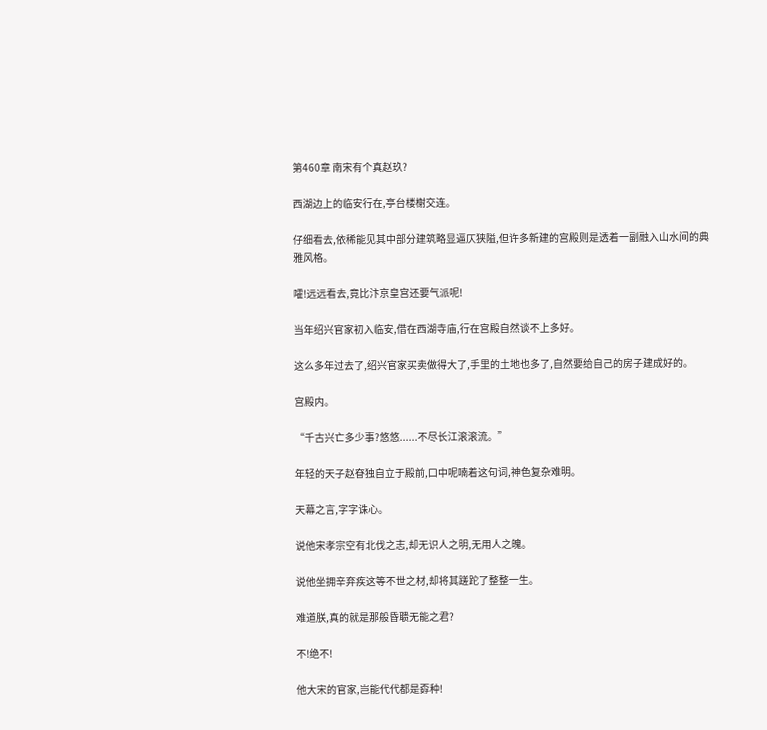第460章 南宋有个真赵玖?

西湖边上的临安行在,亭台楼榭交连。

仔细看去,依稀能见其中部分建筑略显逼仄狭隘,但许多新建的宫殿则是透着一副融入山水间的典雅风格。

嚯!远远看去,竟比汴京皇宫还要气派呢!

当年绍兴官家初入临安,借在西湖寺庙,行在宫殿自然谈不上多好。

这么多年过去了,绍兴官家买卖做得大了,手里的土地也多了,自然要给自己的房子建成好的。

宫殿内。

“千古兴亡多少事?悠悠......不尽长江滚滚流。”

年轻的天子赵眘独自立于殿前,口中呢喃着这句词,神色复杂难明。

天幕之言,字字诛心。

说他宋孝宗空有北伐之志,却无识人之明,无用人之魄。

说他坐拥辛弃疾这等不世之材,却将其蹉跎了整整一生。

难道朕,真的就是那般昏聩无能之君?

不!绝不!

他大宋的官家,岂能代代都是孬种!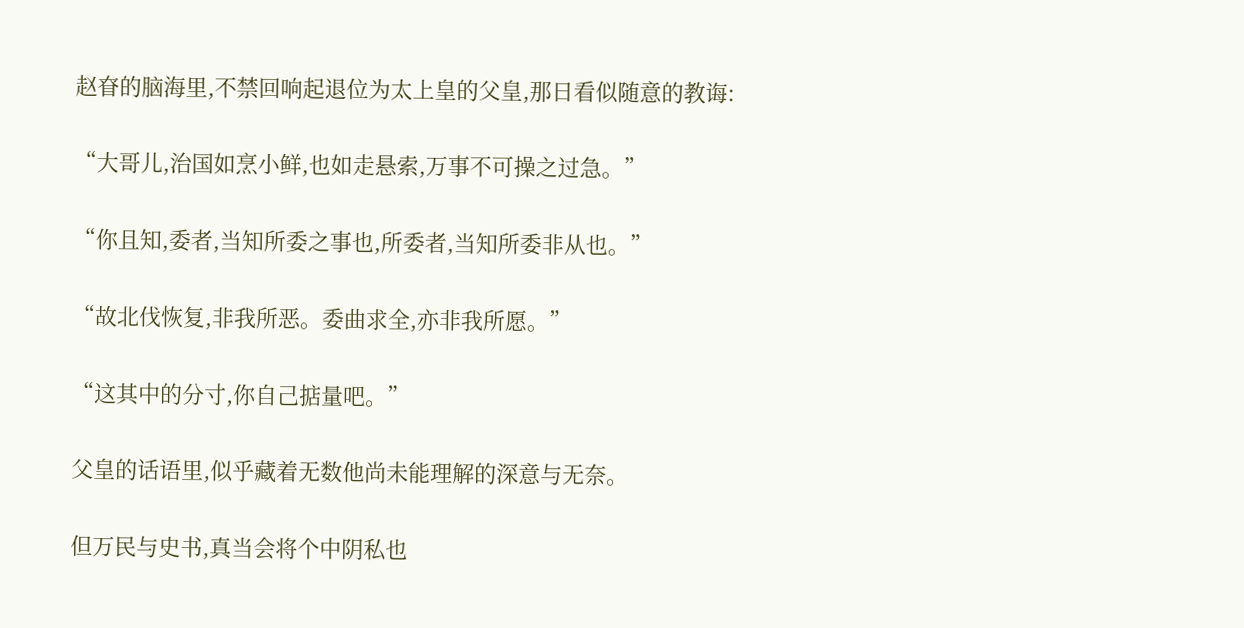赵眘的脑海里,不禁回响起退位为太上皇的父皇,那日看似随意的教诲:

“大哥儿,治国如烹小鲜,也如走悬索,万事不可操之过急。”

“你且知,委者,当知所委之事也,所委者,当知所委非从也。”

“故北伐恢复,非我所恶。委曲求全,亦非我所愿。”

“这其中的分寸,你自己掂量吧。”

父皇的话语里,似乎藏着无数他尚未能理解的深意与无奈。

但万民与史书,真当会将个中阴私也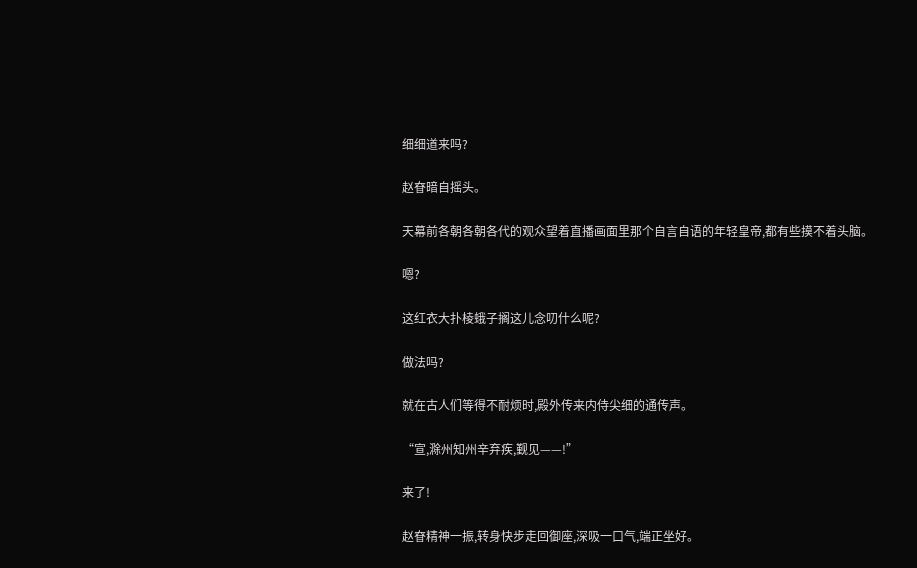细细道来吗?

赵眘暗自摇头。

天幕前各朝各朝各代的观众望着直播画面里那个自言自语的年轻皇帝,都有些摸不着头脑。

嗯?

这红衣大扑棱蛾子搁这儿念叨什么呢?

做法吗?

就在古人们等得不耐烦时,殿外传来内侍尖细的通传声。

“宣,滁州知州辛弃疾,觐见——!”

来了!

赵眘精神一振,转身快步走回御座,深吸一口气,端正坐好。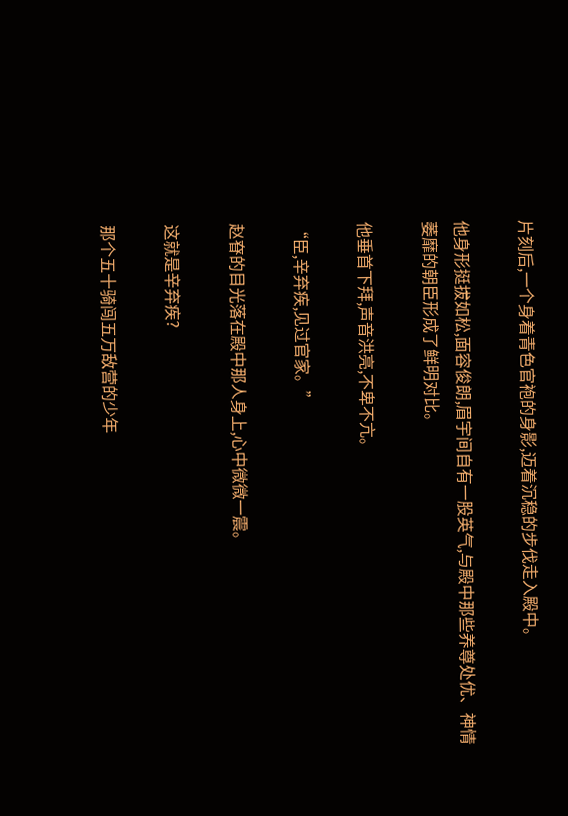片刻后,一个身着青色官袍的身影,迈着沉稳的步伐走入殿中。

他身形挺拔如松,面容俊朗,眉宇间自有一股英气,与殿中那些养尊处优、神情萎靡的朝臣形成了鲜明对比。

他垂首下拜,声音洪亮,不卑不亢。

“臣,辛弃疾,见过官家。”

赵眘的目光落在殿中那人身上,心中微微一震。

这就是辛弃疾?

那个五十骑闯五万敌营的少年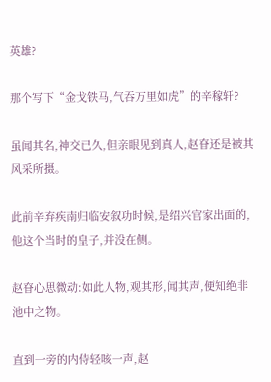英雄?

那个写下“金戈铁马,气吞万里如虎”的辛稼轩?

虽闻其名,神交已久,但亲眼见到真人,赵眘还是被其风采所摄。

此前辛弃疾南归临安叙功时候,是绍兴官家出面的,他这个当时的皇子,并没在侧。

赵眘心思微动:如此人物,观其形,闻其声,便知绝非池中之物。

直到一旁的内侍轻咳一声,赵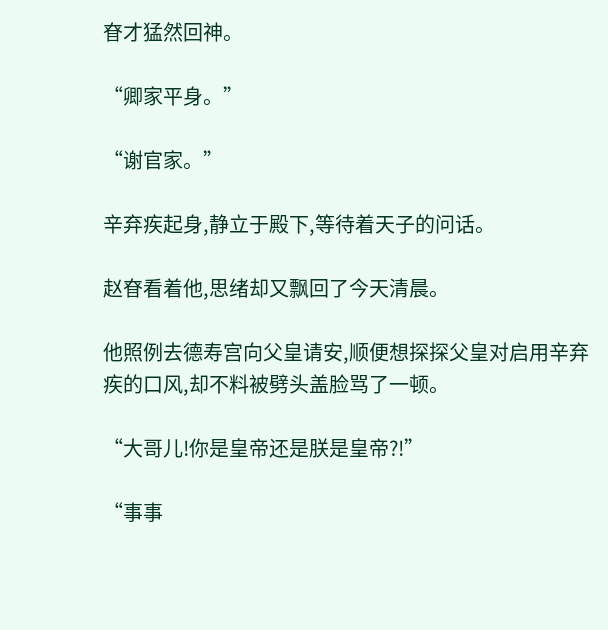眘才猛然回神。

“卿家平身。”

“谢官家。”

辛弃疾起身,静立于殿下,等待着天子的问话。

赵眘看着他,思绪却又飘回了今天清晨。

他照例去德寿宫向父皇请安,顺便想探探父皇对启用辛弃疾的口风,却不料被劈头盖脸骂了一顿。

“大哥儿!你是皇帝还是朕是皇帝?!”

“事事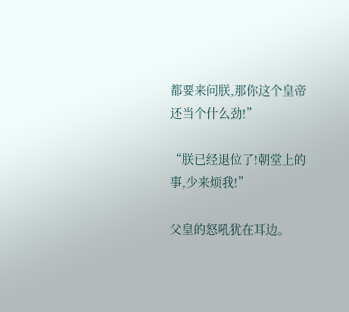都要来问朕,那你这个皇帝还当个什么劲!”

“朕已经退位了!朝堂上的事,少来烦我!”

父皇的怒吼犹在耳边。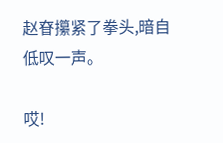赵眘攥紧了拳头,暗自低叹一声。

哎!